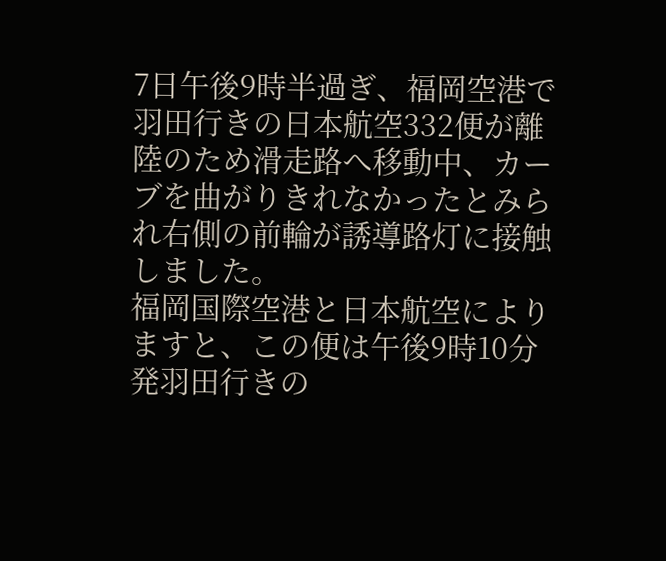7日午後9時半過ぎ、福岡空港で羽田行きの日本航空332便が離陸のため滑走路へ移動中、カーブを曲がりきれなかったとみられ右側の前輪が誘導路灯に接触しました。
福岡国際空港と日本航空によりますと、この便は午後9時10分発羽田行きの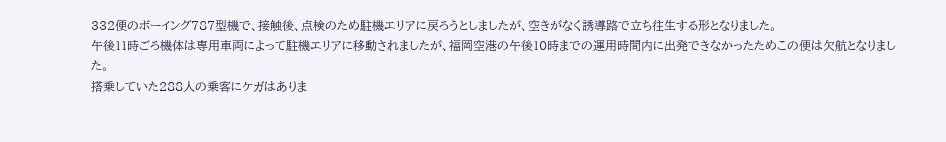332便のボーイング787型機で、接触後、点検のため駐機エリアに戻ろうとしましたが、空きがなく誘導路で立ち往生する形となりました。
午後11時ごろ機体は専用車両によって駐機エリアに移動されましたが、福岡空港の午後10時までの運用時間内に出発できなかったためこの便は欠航となりました。
搭乗していた288人の乗客にケガはありま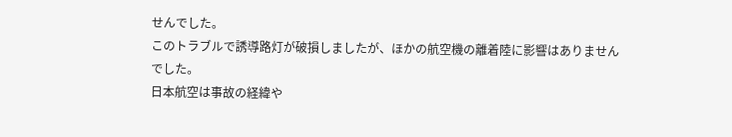せんでした。
このトラブルで誘導路灯が破損しましたが、ほかの航空機の離着陸に影響はありませんでした。
日本航空は事故の経緯や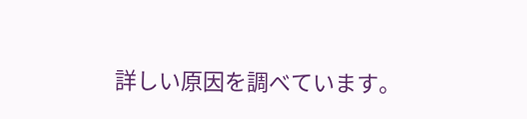詳しい原因を調べています。